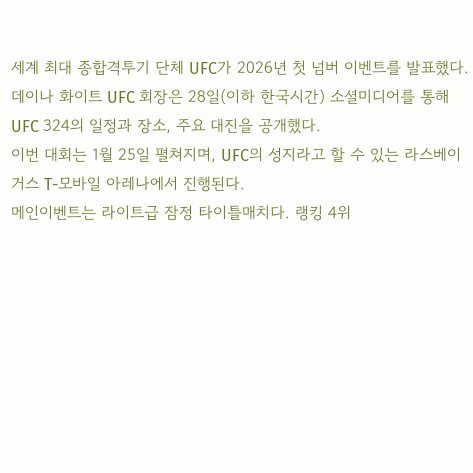세계 최대 종합격투기 단체 UFC가 2026년 첫 넘버 이벤트를 발표했다.
데이나 화이트 UFC 회장은 28일(이하 한국시간) 소셜미디어를 통해 UFC 324의 일정과 장소, 주요 대진을 공개했다.
이번 대회는 1월 25일 펼쳐지며, UFC의 성지라고 할 수 있는 라스베이거스 T-모바일 아레나에서 진행된다.
메인이벤트는 라이트급 잠정 타이틀매치다. 랭킹 4위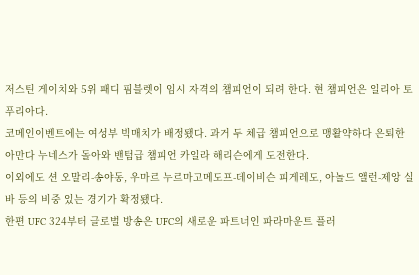저스틴 게이치와 5위 패디 핌블렛이 임시 자격의 챔피언이 되려 한다. 현 챔피언은 일리아 토푸리아다.
코메인이벤트에는 여성부 빅매치가 배정됐다. 과거 두 체급 챔피언으로 맹활약하다 은퇴한 아만다 누네스가 돌아와 밴텀급 챔피언 카일라 해리슨에게 도전한다.
이외에도 션 오말리-송야동, 우마르 누르마고메도프-데이비슨 피게레도, 아놀드 앨런-제앙 실바 등의 비중 있는 경기가 확정됐다.
한편 UFC 324부터 글로벌 방송은 UFC의 새로운 파트너인 파라마운트 플러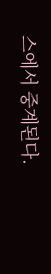스에서 중계된다.